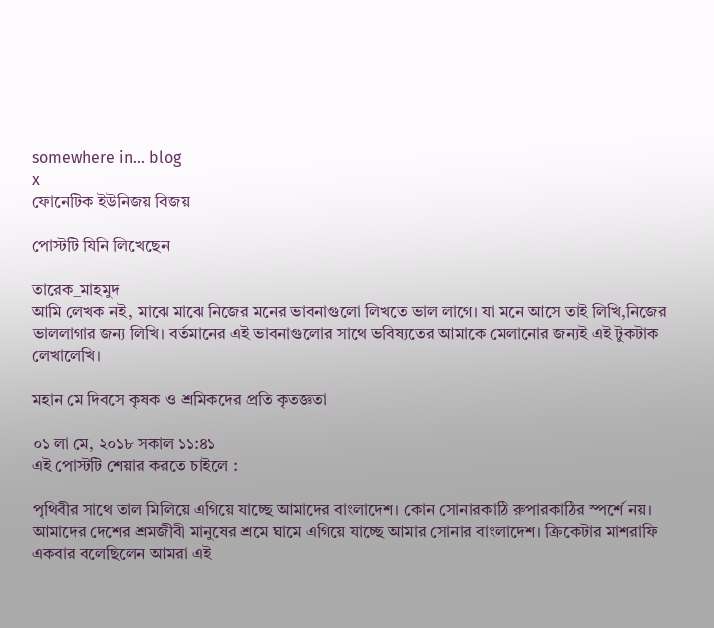somewhere in... blog
x
ফোনেটিক ইউনিজয় বিজয়

পোস্টটি যিনি লিখেছেন

তারেক_মাহমুদ
আমি লেখক নই, মাঝে মাঝে নিজের মনের ভাবনাগুলো লিখতে ভাল লাগে। যা মনে আসে তাই লিখি,নিজের ভাললাগার জন্য লিখি। বর্তমানের এই ভাবনাগুলোর সাথে ভবিষ্যতের আমাকে মেলানোর জন্যই এই টুকটাক লেখালেখি।

মহান মে দিবসে কৃষক ও শ্রমিকদের প্রতি কৃতজ্ঞতা

০১ লা মে, ২০১৮ সকাল ১১:৪১
এই পোস্টটি শেয়ার করতে চাইলে :

পৃথিবীর সাথে তাল মিলিয়ে এগিয়ে যাচ্ছে আমাদের বাংলাদেশ। কোন সোনারকাঠি রুপারকাঠির স্পর্শে নয়। আমাদের দেশের শ্রমজীবী মানুষের শ্রমে ঘামে এগিয়ে যাচ্ছে আমার সোনার বাংলাদেশ। ক্রিকেটার মাশরাফি একবার বলেছিলেন আমরা এই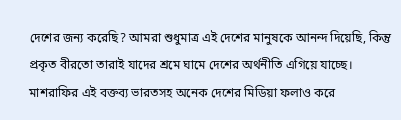দেশের জন্য করেছি? আমরা শুধুমাত্র এই দেশের মানুষকে আনন্দ দিয়েছি, কিন্তু প্রকৃত বীরতো তারাই যাদের শ্রমে ঘামে দেশের অর্থনীতি এগিয়ে যাচ্ছে। মাশরাফির এই বক্তব্য ভারতসহ অনেক দেশের মিডিয়া ফলাও করে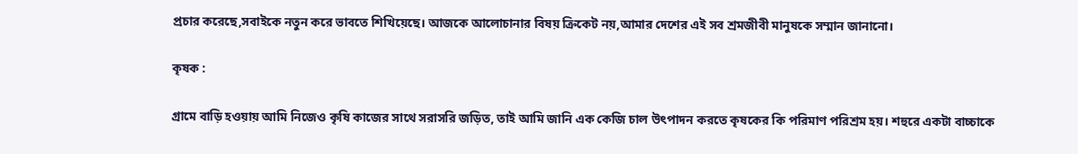প্রচার করেছে,সবাইকে নতুন করে ভাবতে শিখিয়েছে। আজকে আলোচানার বিষয় ক্রিকেট নয়,আমার দেশের এই সব শ্রমজীবী মানুষকে সম্মান জানানো।

কৃষক :

গ্রামে বাড়ি হওয়ায় আমি নিজেও কৃষি কাজের সাথে সরাসরি জড়িত, তাই আমি জানি এক কেজি চাল উৎপাদন করতে কৃষকের কি পরিমাণ পরিশ্রম হয়। শহুরে একটা বাচ্চাকে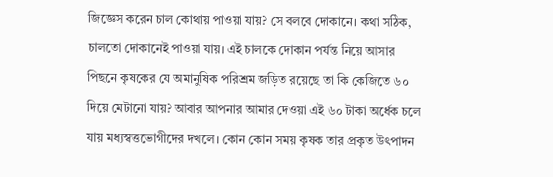জিজ্ঞেস করেন চাল কোথায় পাওয়া যায়? সে বলবে দোকানে। কথা সঠিক, চালতো দোকানেই পাওয়া যায়। এই চালকে দোকান পর্যন্ত নিয়ে আসার পিছনে কৃষকের যে অমানুষিক পরিশ্রম জড়িত রয়েছে তা কি কেজিতে ৬০ দিয়ে মেটানো যায়? আবার আপনার আমার দেওয়া এই ৬০ টাকা অর্ধেক চলে যায় মধ্যস্বত্তভোগীদের দখলে। কোন কোন সময় কৃষক তার প্রকৃত উৎপাদন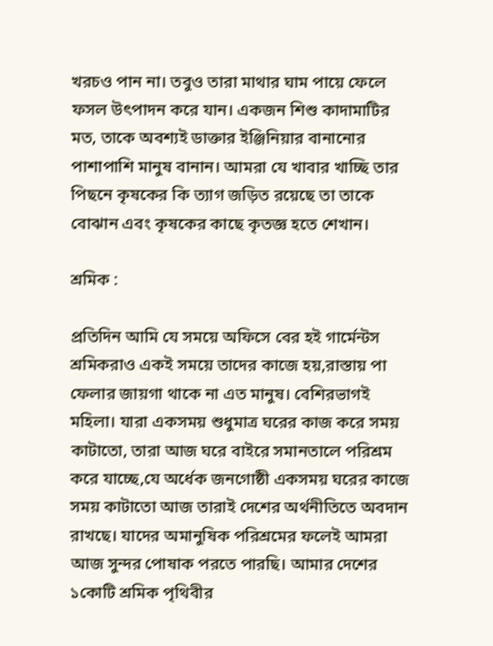খরচও পান না। তবুও তারা মাথার ঘাম পায়ে ফেলে ফসল উৎপাদন করে যান। একজন শিশু কাদামাটির মত, তাকে অবশ্যই ডাক্তার ইঞ্জিনিয়ার বানানোর পাশাপাশি মানুষ বানান। আমরা যে খাবার খাচ্ছি তার পিছনে কৃষকের কি ত্যাগ জড়িত রয়েছে তা তাকে বোঝান এবং কৃষকের কাছে কৃতজ্ঞ হতে শেখান।

শ্রমিক :

প্রতিদিন আমি যে সময়ে অফিসে বের হই গার্মেন্টস শ্রমিকরাও একই সময়ে তাদের কাজে হয়,রাস্তায় পা ফেলার জায়গা থাকে না এত মানুষ। বেশিরভাগই মহিলা। যারা একসময় শুধুমাত্র ঘরের কাজ করে সময় কাটাতো, তারা আজ ঘরে বাইরে সমানতালে পরিশ্রম করে যাচ্ছে,যে অর্ধেক জনগোষ্ঠী একসময় ঘরের কাজে সময় কাটাতো আজ তারাই দেশের অর্থনীতিতে অবদান রাখছে। যাদের অমানুষিক পরিশ্রমের ফলেই আমরা আজ সুন্দর পোষাক পরতে পারছি। আমার দেশের ১কোটি শ্রমিক পৃথিবীর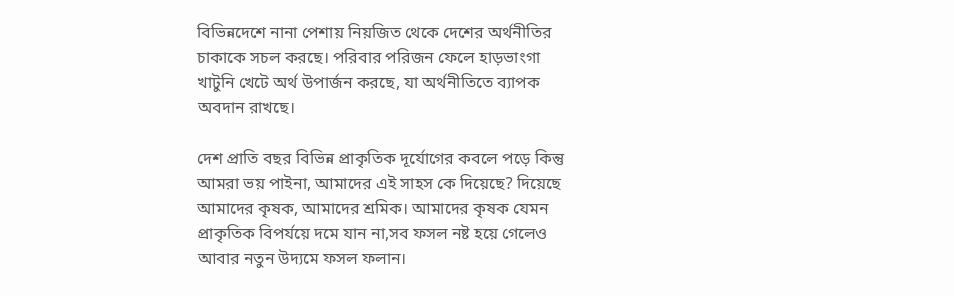বিভিন্নদেশে নানা পেশায় নিয়জিত থেকে দেশের অর্থনীতির চাকাকে সচল করছে। পরিবার পরিজন ফেলে হাড়ভাংগা খাটুনি খেটে অর্থ উপার্জন করছে, যা অর্থনীতিতে ব্যাপক অবদান রাখছে।

দেশ প্রাতি বছর বিভিন্ন প্রাকৃতিক দূর্যোগের কবলে পড়ে কিন্তু আমরা ভয় পাইনা, আমাদের এই সাহস কে দিয়েছে? দিয়েছে আমাদের কৃষক, আমাদের শ্রমিক। আমাদের কৃষক যেমন প্রাকৃতিক বিপর্যয়ে দমে যান না,সব ফসল নষ্ট হয়ে গেলেও আবার নতুন উদ্যমে ফসল ফলান।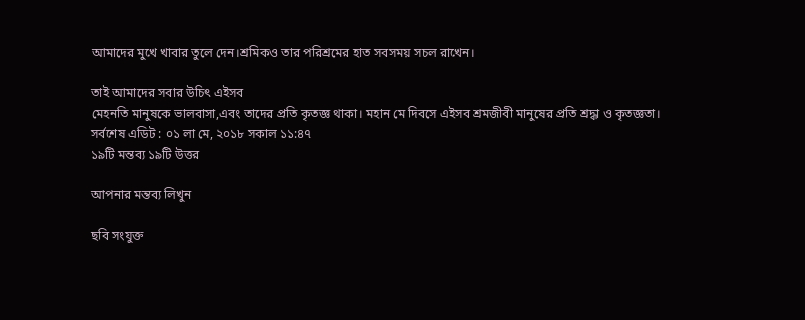আমাদের মুখে খাবার তুলে দেন।শ্রমিকও তার পরিশ্রমের হাত সবসময় সচল রাখেন।

তাই আমাদের সবার উচিৎ এইসব
মেহনতি মানুষকে ভালবাসা,এবং তাদের প্রতি কৃতজ্ঞ থাকা। মহান মে দিবসে এইসব শ্রমজীবী মানুষের প্রতি শ্রদ্ধা ও কৃতজ্ঞতা।
সর্বশেষ এডিট : ০১ লা মে, ২০১৮ সকাল ১১:৪৭
১৯টি মন্তব্য ১৯টি উত্তর

আপনার মন্তব্য লিখুন

ছবি সংযুক্ত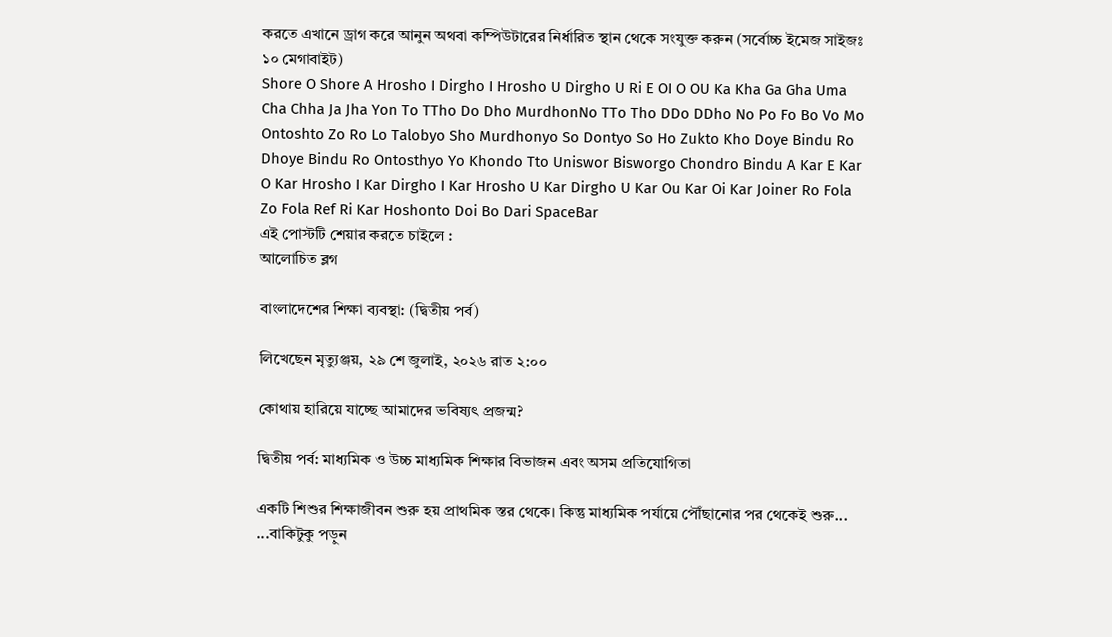করতে এখানে ড্রাগ করে আনুন অথবা কম্পিউটারের নির্ধারিত স্থান থেকে সংযুক্ত করুন (সর্বোচ্চ ইমেজ সাইজঃ ১০ মেগাবাইট)
Shore O Shore A Hrosho I Dirgho I Hrosho U Dirgho U Ri E OI O OU Ka Kha Ga Gha Uma Cha Chha Ja Jha Yon To TTho Do Dho MurdhonNo TTo Tho DDo DDho No Po Fo Bo Vo Mo Ontoshto Zo Ro Lo Talobyo Sho Murdhonyo So Dontyo So Ho Zukto Kho Doye Bindu Ro Dhoye Bindu Ro Ontosthyo Yo Khondo Tto Uniswor Bisworgo Chondro Bindu A Kar E Kar O Kar Hrosho I Kar Dirgho I Kar Hrosho U Kar Dirgho U Kar Ou Kar Oi Kar Joiner Ro Fola Zo Fola Ref Ri Kar Hoshonto Doi Bo Dari SpaceBar
এই পোস্টটি শেয়ার করতে চাইলে :
আলোচিত ব্লগ

বাংলাদেশের শিক্ষা ব্যবস্থা: (দ্বিতীয় পর্ব)

লিখেছেন মৃত্যুঞ্জয়, ২৯ শে জুলাই, ২০২৬ রাত ২:০০

কোথায় হারিয়ে যাচ্ছে আমাদের ভবিষ্যৎ প্রজন্ম?

দ্বিতীয় পর্ব: মাধ্যমিক ও উচ্চ মাধ্যমিক শিক্ষার বিভাজন এবং অসম প্রতিযোগিতা

একটি শিশুর শিক্ষাজীবন শুরু হয় প্রাথমিক স্তর থেকে। কিন্তু মাধ্যমিক পর্যায়ে পৌঁছানোর পর থেকেই শুরু... ...বাকিটুকু পড়ুন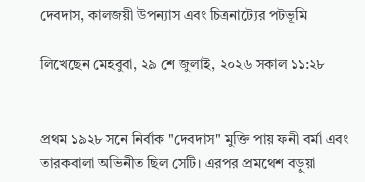দেবদাস, কালজয়ী উপন্যাস এবং চিত্রনাট্যের পটভূমি

লিখেছেন মেহবুবা, ২৯ শে জুলাই, ২০২৬ সকাল ১১:২৮


প্রথম ১৯২৮ সনে নির্বাক "দেবদাস" মুক্তি পায় ফনী বর্মা এবং তারকবালা অভিনীত ছিল সেটি। এরপর প্রমথেশ বড়ুয়া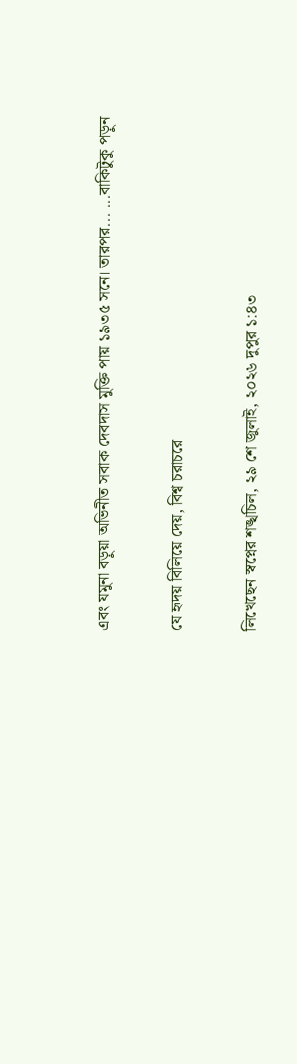এবং যমুনা বড়ুয়া অভিনীত সবাক দেবদাস মুক্তি পায় ১৯৩৫ সনে। তারপর... ...বাকিটুকু পড়ুন

যে হৃদয় বিলিয়ে দেয়, বিশ্ব চরাচরে

লিখেছেন স্বপ্নের শঙ্খচিল, ২৯ শে জুলাই, ২০২৬ দুপুর ১:৪৩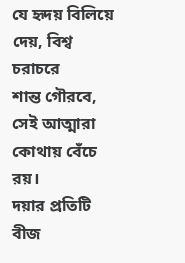যে হৃদয় বিলিয়ে দেয়, বিশ্ব চরাচরে
শান্ত গৌরবে, সেই আত্মারা কোথায় বেঁচে রয়।
দয়ার প্রতিটি বীজ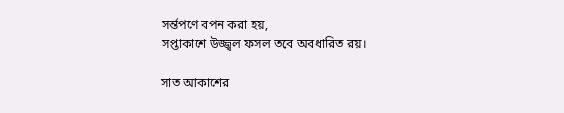সর্ন্তপণে বপন করা হয়,
সপ্তাকাশে উজ্জ্বল ফসল তবে অবধারিত রয়।

সাত আকাশের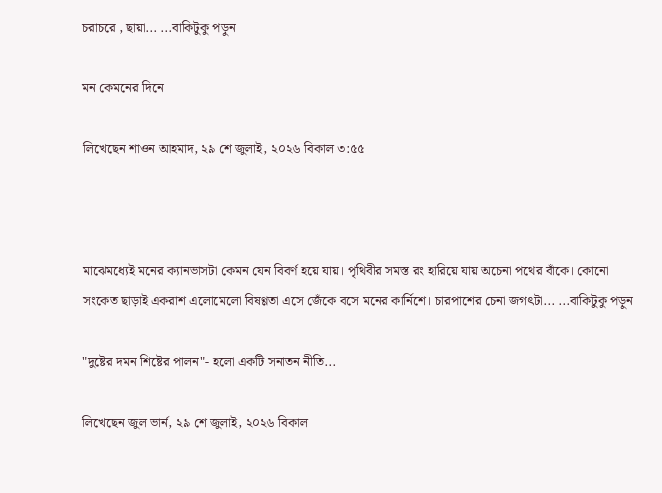চরাচরে , ছায়া... ...বাকিটুকু পড়ুন

মন কেমনের দিনে

লিখেছেন শাওন আহমাদ, ২৯ শে জুলাই, ২০২৬ বিকাল ৩:৫৫



মাঝেমধ্যেই মনের ক্যানভাসটা কেমন যেন বিবর্ণ হয়ে যায়। পৃথিবীর সমস্ত রং হারিয়ে যায় অচেনা পথের বাঁকে। কোনো সংকেত ছাড়াই একরাশ এলোমেলো বিষণ্ণতা এসে জেঁকে বসে মনের কার্নিশে। চারপাশের চেনা জগৎটা... ...বাকিটুকু পড়ুন

"দুষ্টের দমন শিষ্টের পালন"- হলো একটি সনাতন নীতি...

লিখেছেন জুল ভার্ন, ২৯ শে জুলাই, ২০২৬ বিকাল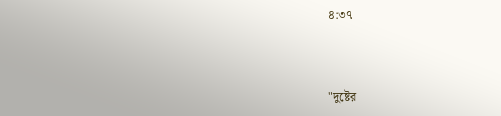৪:৩৭



"দুষ্টের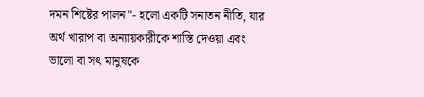দমন শিষ্টের পালন"- হলো একটি সনাতন নীতি, যার অর্থ খারাপ বা অন্যায়কারীকে শাস্তি দেওয়া এবং ভালো বা সৎ মানুষকে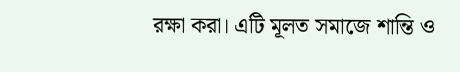রক্ষা করা। এটি মূলত সমাজে শান্তি ও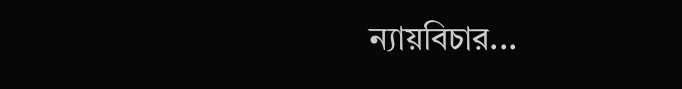ন্যায়বিচার...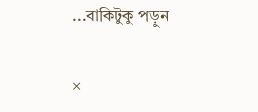...বাকিটুকু পড়ুন

×